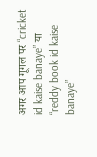अगर आप गूगल पर “cricket id kaise banaye” या “reddy book id kaise banaye”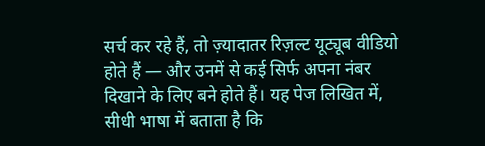सर्च कर रहे हैं, तो ज़्यादातर रिज़ल्ट यूट्यूब वीडियो होते हैं — और उनमें से कई सिर्फ अपना नंबर दिखाने के लिए बने होते हैं। यह पेज लिखित में, सीधी भाषा में बताता है कि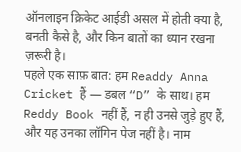ऑनलाइन क्रिकेट आईडी असल में होती क्या है, बनती कैसे है, और किन बातों का ध्यान रखना ज़रूरी है।
पहले एक साफ़ बात: हम Readdy Anna Cricket हैं — डबल “D” के साथ। हम Reddy Book नहीं हैं, न ही उनसे जुड़े हुए हैं, और यह उनका लॉगिन पेज नहीं है। नाम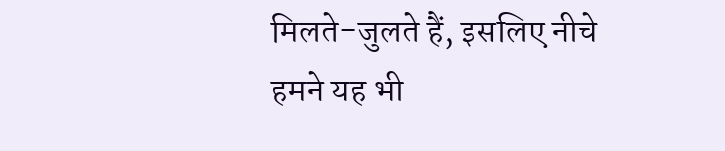मिलते-जुलते हैं, इसलिए नीचे हमने यह भी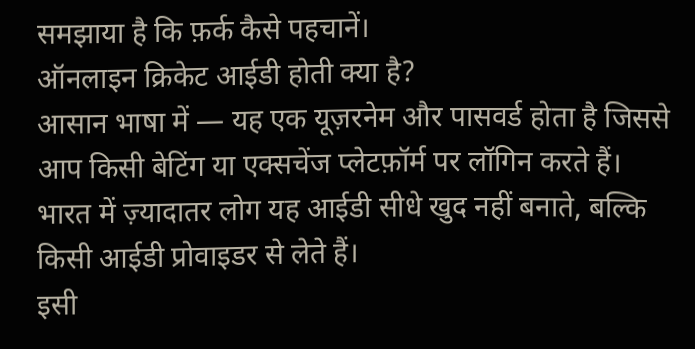समझाया है कि फ़र्क कैसे पहचानें।
ऑनलाइन क्रिकेट आईडी होती क्या है?
आसान भाषा में — यह एक यूज़रनेम और पासवर्ड होता है जिससे आप किसी बेटिंग या एक्सचेंज प्लेटफ़ॉर्म पर लॉगिन करते हैं। भारत में ज़्यादातर लोग यह आईडी सीधे खुद नहीं बनाते, बल्कि किसी आईडी प्रोवाइडर से लेते हैं।
इसी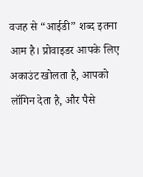वजह से “आईडी” शब्द इतना आम है। प्रोवाइडर आपके लिए अकाउंट खोलता है, आपको लॉगिन देता है, और पैसे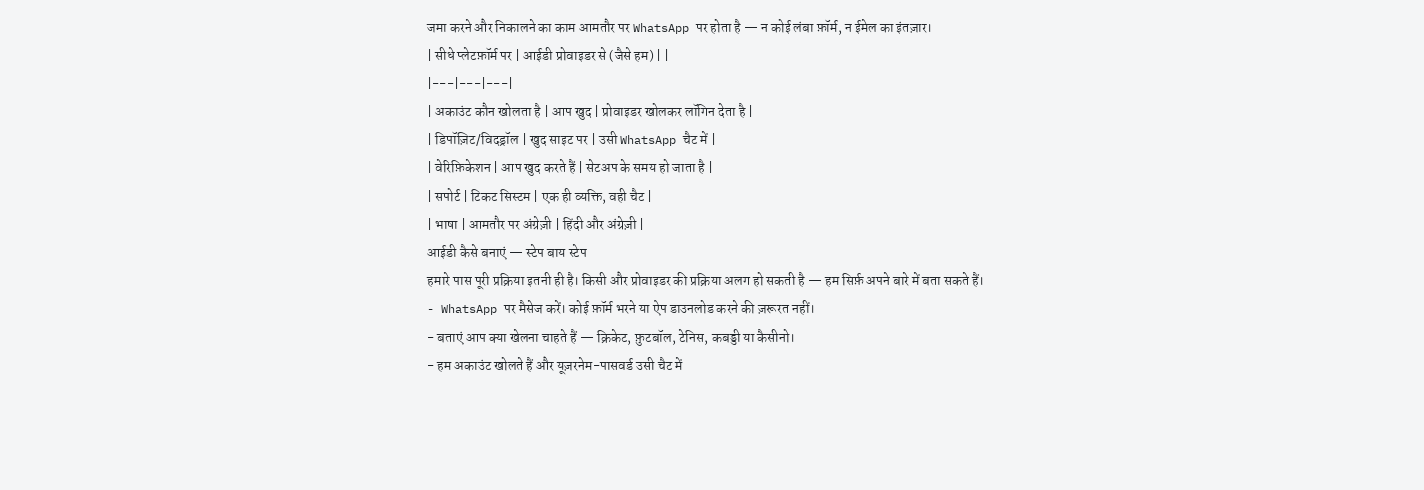जमा करने और निकालने का काम आमतौर पर WhatsApp पर होता है — न कोई लंबा फ़ॉर्म, न ईमेल का इंतज़ार।
| सीधे प्लेटफ़ॉर्म पर | आईडी प्रोवाइडर से (जैसे हम) | |
|---|---|---|
| अकाउंट कौन खोलता है | आप खुद | प्रोवाइडर खोलकर लॉगिन देता है |
| डिपॉज़िट/विदड्रॉल | खुद साइट पर | उसी WhatsApp चैट में |
| वेरिफ़िकेशन | आप खुद करते हैं | सेटअप के समय हो जाता है |
| सपोर्ट | टिकट सिस्टम | एक ही व्यक्ति, वही चैट |
| भाषा | आमतौर पर अंग्रेज़ी | हिंदी और अंग्रेज़ी |
आईडी कैसे बनाएं — स्टेप बाय स्टेप
हमारे पास पूरी प्रक्रिया इतनी ही है। किसी और प्रोवाइडर की प्रक्रिया अलग हो सकती है — हम सिर्फ़ अपने बारे में बता सकते हैं।
- WhatsApp पर मैसेज करें। कोई फ़ॉर्म भरने या ऐप डाउनलोड करने की ज़रूरत नहीं।
- बताएं आप क्या खेलना चाहते हैं — क्रिकेट, फ़ुटबॉल, टेनिस, कबड्डी या कैसीनो।
- हम अकाउंट खोलते हैं और यूज़रनेम-पासवर्ड उसी चैट में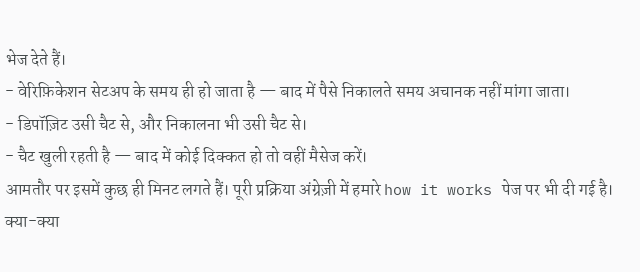भेज देते हैं।
- वेरिफ़िकेशन सेटअप के समय ही हो जाता है — बाद में पैसे निकालते समय अचानक नहीं मांगा जाता।
- डिपॉज़िट उसी चैट से, और निकालना भी उसी चैट से।
- चैट खुली रहती है — बाद में कोई दिक्कत हो तो वहीं मैसेज करें।
आमतौर पर इसमें कुछ ही मिनट लगते हैं। पूरी प्रक्रिया अंग्रेज़ी में हमारे how it works पेज पर भी दी गई है।
क्या-क्या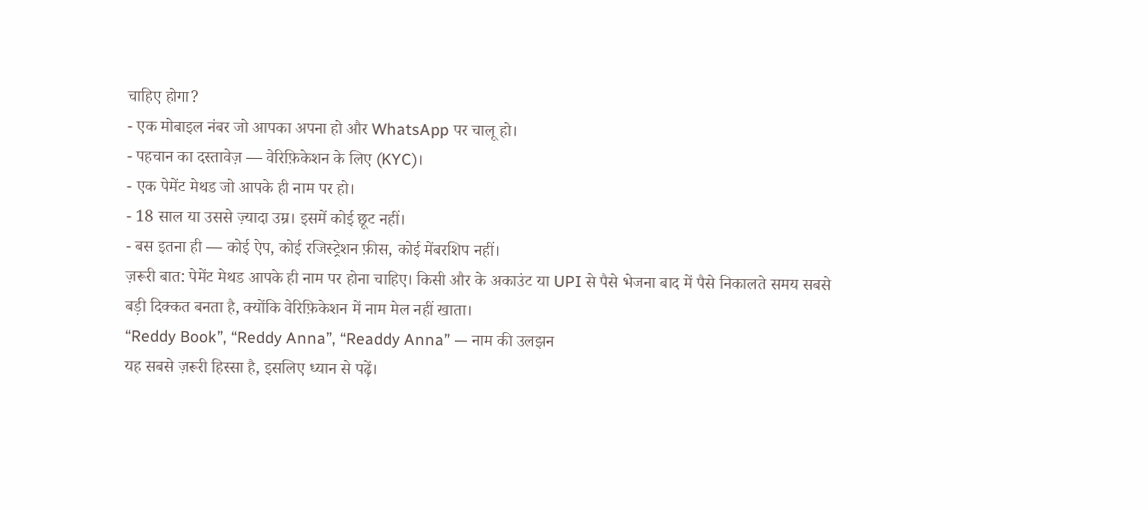चाहिए होगा?
- एक मोबाइल नंबर जो आपका अपना हो और WhatsApp पर चालू हो।
- पहचान का दस्तावेज़ — वेरिफ़िकेशन के लिए (KYC)।
- एक पेमेंट मेथड जो आपके ही नाम पर हो।
- 18 साल या उससे ज़्यादा उम्र। इसमें कोई छूट नहीं।
- बस इतना ही — कोई ऐप, कोई रजिस्ट्रेशन फ़ीस, कोई मेंबरशिप नहीं।
ज़रूरी बात: पेमेंट मेथड आपके ही नाम पर होना चाहिए। किसी और के अकाउंट या UPI से पैसे भेजना बाद में पैसे निकालते समय सबसे बड़ी दिक्कत बनता है, क्योंकि वेरिफ़िकेशन में नाम मेल नहीं खाता।
“Reddy Book”, “Reddy Anna”, “Readdy Anna” — नाम की उलझन
यह सबसे ज़रूरी हिस्सा है, इसलिए ध्यान से पढ़ें।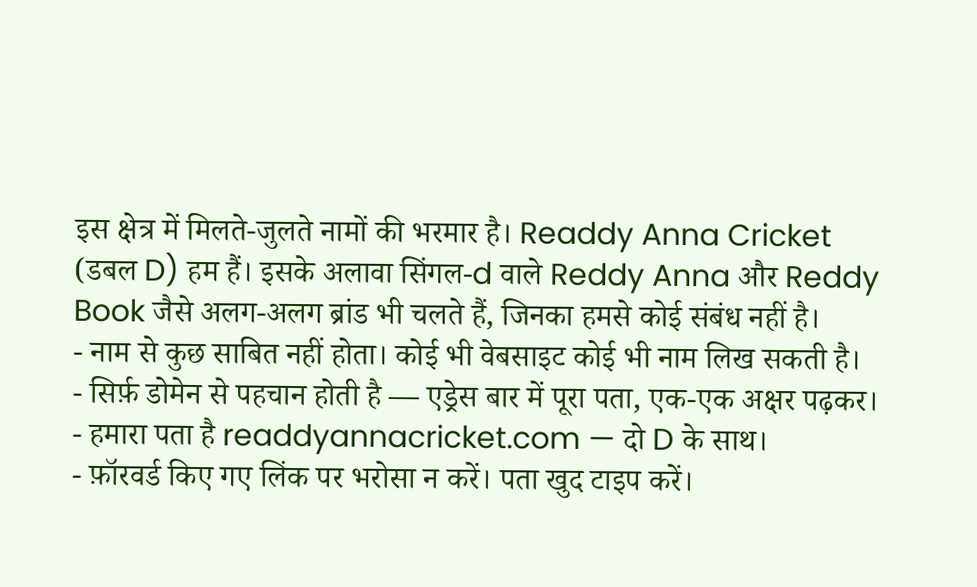इस क्षेत्र में मिलते-जुलते नामों की भरमार है। Readdy Anna Cricket (डबल D) हम हैं। इसके अलावा सिंगल-d वाले Reddy Anna और Reddy Book जैसे अलग-अलग ब्रांड भी चलते हैं, जिनका हमसे कोई संबंध नहीं है।
- नाम से कुछ साबित नहीं होता। कोई भी वेबसाइट कोई भी नाम लिख सकती है।
- सिर्फ़ डोमेन से पहचान होती है — एड्रेस बार में पूरा पता, एक-एक अक्षर पढ़कर।
- हमारा पता है readdyannacricket.com — दो D के साथ।
- फ़ॉरवर्ड किए गए लिंक पर भरोसा न करें। पता खुद टाइप करें।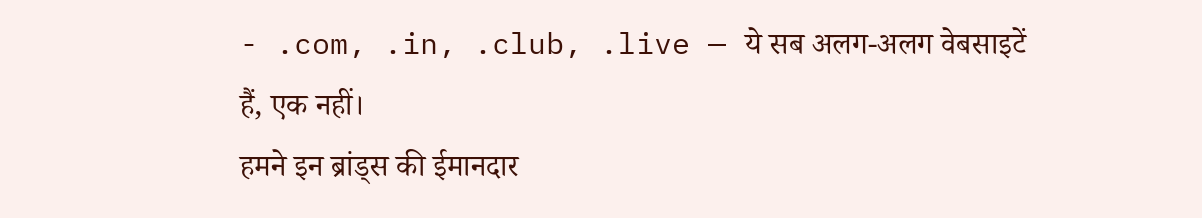- .com, .in, .club, .live — ये सब अलग-अलग वेबसाइटें हैं, एक नहीं।
हमने इन ब्रांड्स की ईमानदार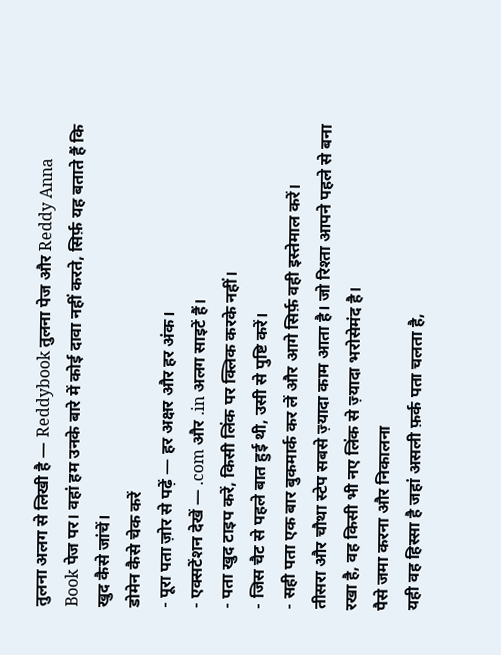तुलना अलग से लिखी है — Reddybook तुलना पेज और Reddy Anna Book पेज पर। वहां हम उनके बारे में कोई दावा नहीं करते, सिर्फ़ यह बताते हैं कि खुद कैसे जांचें।
डोमेन कैसे चेक करें
- पूरा पता ज़ोर से पढ़ें — हर अक्षर और हर अंक।
- एक्सटेंशन देखें — .com और .in अलग साइटें हैं।
- पता खुद टाइप करें, किसी लिंक पर क्लिक करके नहीं।
- जिस चैट से पहले बात हुई थी, उसी से पुष्टि करें।
- सही पता एक बार बुकमार्क कर लें और आगे सिर्फ़ वही इस्तेमाल करें।
तीसरा और चौथा स्टेप सबसे ज़्यादा काम आता है। जो रिश्ता आपने पहले से बना रखा है, वह किसी भी नए लिंक से ज़्यादा भरोसेमंद है।
पैसे जमा करना और निकालना
यही वह हिस्सा है जहां असली फ़र्क पता चलता है,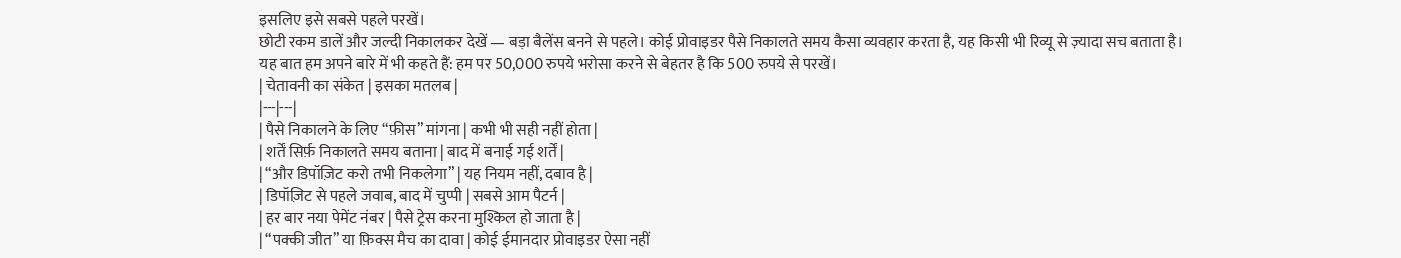इसलिए इसे सबसे पहले परखें।
छोटी रकम डालें और जल्दी निकालकर देखें — बड़ा बैलेंस बनने से पहले। कोई प्रोवाइडर पैसे निकालते समय कैसा व्यवहार करता है, यह किसी भी रिव्यू से ज़्यादा सच बताता है। यह बात हम अपने बारे में भी कहते हैं: हम पर 50,000 रुपये भरोसा करने से बेहतर है कि 500 रुपये से परखें।
| चेतावनी का संकेत | इसका मतलब |
|---|---|
| पैसे निकालने के लिए “फ़ीस” मांगना | कभी भी सही नहीं होता |
| शर्तें सिर्फ़ निकालते समय बताना | बाद में बनाई गई शर्तें |
| “और डिपॉज़िट करो तभी निकलेगा” | यह नियम नहीं, दबाव है |
| डिपॉज़िट से पहले जवाब, बाद में चुप्पी | सबसे आम पैटर्न |
| हर बार नया पेमेंट नंबर | पैसे ट्रेस करना मुश्किल हो जाता है |
| “पक्की जीत” या फ़िक्स मैच का दावा | कोई ईमानदार प्रोवाइडर ऐसा नहीं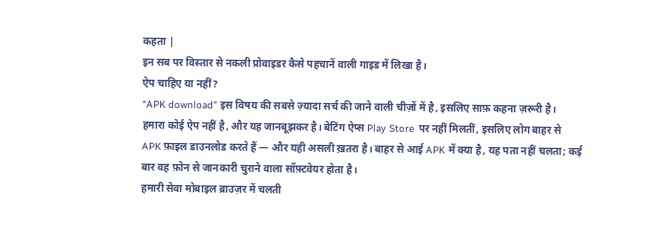कहता |
इन सब पर विस्तार से नकली प्रोवाइडर कैसे पहचानें वाली गाइड में लिखा है।
ऐप चाहिए या नहीं?
“APK download” इस विषय की सबसे ज़्यादा सर्च की जाने वाली चीज़ों में है, इसलिए साफ़ कहना ज़रूरी है।
हमारा कोई ऐप नहीं है, और यह जानबूझकर है। बेटिंग ऐप्स Play Store पर नहीं मिलतीं, इसलिए लोग बाहर से APK फ़ाइल डाउनलोड करते हैं — और यही असली ख़तरा है। बाहर से आई APK में क्या है, यह पता नहीं चलता; कई बार वह फ़ोन से जानकारी चुराने वाला सॉफ़्टवेयर होता है।
हमारी सेवा मोबाइल ब्राउज़र में चलती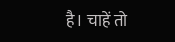है। चाहें तो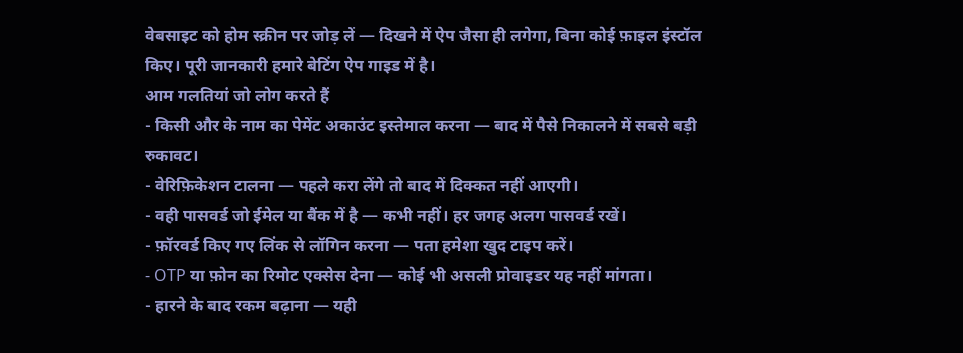वेबसाइट को होम स्क्रीन पर जोड़ लें — दिखने में ऐप जैसा ही लगेगा, बिना कोई फ़ाइल इंस्टॉल किए। पूरी जानकारी हमारे बेटिंग ऐप गाइड में है।
आम गलतियां जो लोग करते हैं
- किसी और के नाम का पेमेंट अकाउंट इस्तेमाल करना — बाद में पैसे निकालने में सबसे बड़ी रुकावट।
- वेरिफ़िकेशन टालना — पहले करा लेंगे तो बाद में दिक्कत नहीं आएगी।
- वही पासवर्ड जो ईमेल या बैंक में है — कभी नहीं। हर जगह अलग पासवर्ड रखें।
- फ़ॉरवर्ड किए गए लिंक से लॉगिन करना — पता हमेशा खुद टाइप करें।
- OTP या फ़ोन का रिमोट एक्सेस देना — कोई भी असली प्रोवाइडर यह नहीं मांगता।
- हारने के बाद रकम बढ़ाना — यही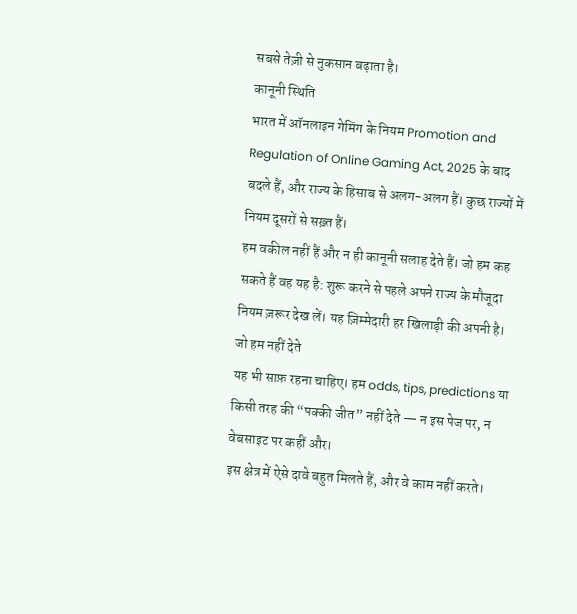सबसे तेज़ी से नुकसान बढ़ाता है।
कानूनी स्थिति
भारत में ऑनलाइन गेमिंग के नियम Promotion and Regulation of Online Gaming Act, 2025 के बाद बदले हैं, और राज्य के हिसाब से अलग-अलग हैं। कुछ राज्यों में नियम दूसरों से सख़्त हैं।
हम वकील नहीं हैं और न ही कानूनी सलाह देते हैं। जो हम कह सकते हैं वह यह है: शुरू करने से पहले अपने राज्य के मौजूदा नियम ज़रूर देख लें। यह ज़िम्मेदारी हर खिलाड़ी की अपनी है।
जो हम नहीं देते
यह भी साफ़ रहना चाहिए। हम odds, tips, predictions या किसी तरह की “पक्की जीत” नहीं देते — न इस पेज पर, न वेबसाइट पर कहीं और।
इस क्षेत्र में ऐसे दावे बहुत मिलते हैं, और वे काम नहीं करते।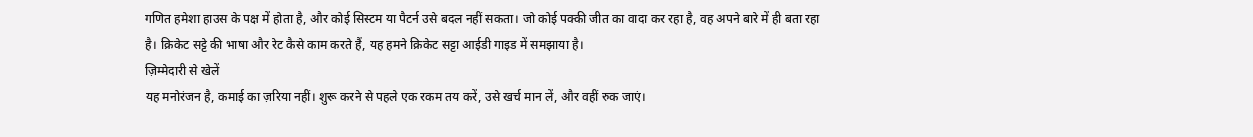गणित हमेशा हाउस के पक्ष में होता है, और कोई सिस्टम या पैटर्न उसे बदल नहीं सकता। जो कोई पक्की जीत का वादा कर रहा है, वह अपने बारे में ही बता रहा है। क्रिकेट सट्टे की भाषा और रेट कैसे काम करते हैं, यह हमने क्रिकेट सट्टा आईडी गाइड में समझाया है।
ज़िम्मेदारी से खेलें
यह मनोरंजन है, कमाई का ज़रिया नहीं। शुरू करने से पहले एक रकम तय करें, उसे खर्च मान लें, और वहीं रुक जाएं।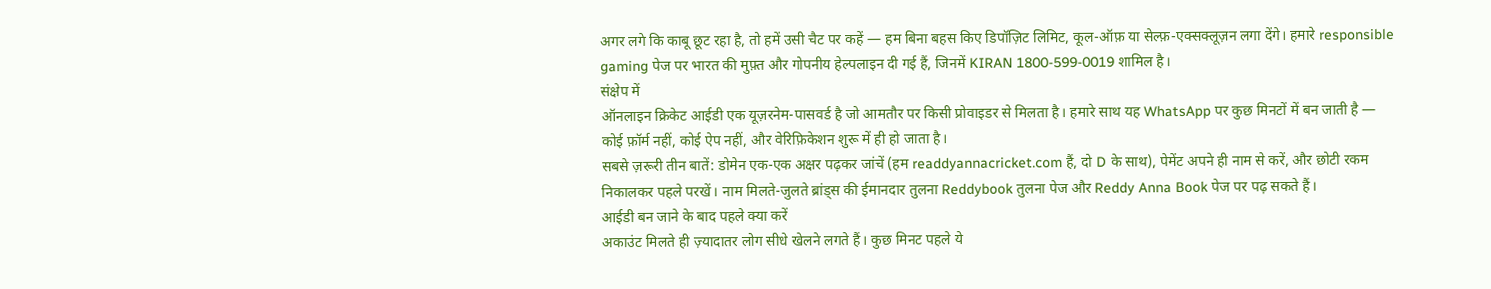अगर लगे कि काबू छूट रहा है, तो हमें उसी चैट पर कहें — हम बिना बहस किए डिपॉज़िट लिमिट, कूल-ऑफ़ या सेल्फ़-एक्सक्लूज़न लगा देंगे। हमारे responsible gaming पेज पर भारत की मुफ़्त और गोपनीय हेल्पलाइन दी गई हैं, जिनमें KIRAN 1800-599-0019 शामिल है।
संक्षेप में
ऑनलाइन क्रिकेट आईडी एक यूज़रनेम-पासवर्ड है जो आमतौर पर किसी प्रोवाइडर से मिलता है। हमारे साथ यह WhatsApp पर कुछ मिनटों में बन जाती है — कोई फ़ॉर्म नहीं, कोई ऐप नहीं, और वेरिफ़िकेशन शुरू में ही हो जाता है।
सबसे ज़रूरी तीन बातें: डोमेन एक-एक अक्षर पढ़कर जांचें (हम readdyannacricket.com हैं, दो D के साथ), पेमेंट अपने ही नाम से करें, और छोटी रकम निकालकर पहले परखें। नाम मिलते-जुलते ब्रांड्स की ईमानदार तुलना Reddybook तुलना पेज और Reddy Anna Book पेज पर पढ़ सकते हैं।
आईडी बन जाने के बाद पहले क्या करें
अकाउंट मिलते ही ज़्यादातर लोग सीधे खेलने लगते हैं। कुछ मिनट पहले ये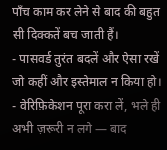पाँच काम कर लेने से बाद की बहुत सी दिक्कतें बच जाती हैं।
- पासवर्ड तुरंत बदलें और ऐसा रखें जो कहीं और इस्तेमाल न किया हो।
- वेरिफ़िकेशन पूरा करा लें, भले ही अभी ज़रूरी न लगे — बाद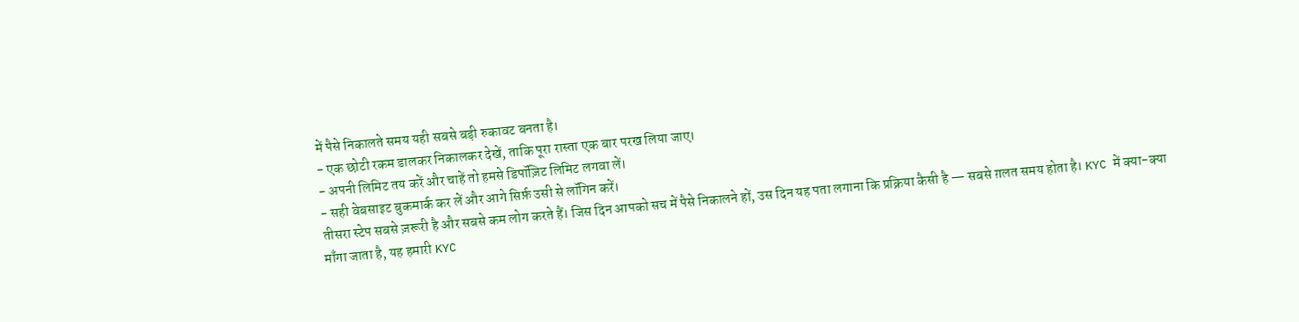में पैसे निकालते समय यही सबसे बड़ी रुकावट बनता है।
- एक छोटी रकम डालकर निकालकर देखें, ताकि पूरा रास्ता एक बार परख लिया जाए।
- अपनी लिमिट तय करें और चाहें तो हमसे डिपॉज़िट लिमिट लगवा लें।
- सही वेबसाइट बुकमार्क कर लें और आगे सिर्फ़ उसी से लॉगिन करें।
तीसरा स्टेप सबसे ज़रूरी है और सबसे कम लोग करते हैं। जिस दिन आपको सच में पैसे निकालने हों, उस दिन यह पता लगाना कि प्रक्रिया कैसी है — सबसे ग़लत समय होता है। KYC में क्या-क्या माँगा जाता है, यह हमारी KYC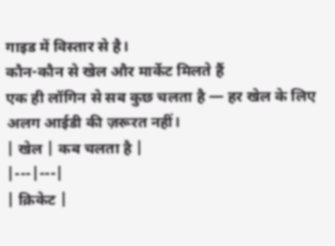गाइड में विस्तार से है।
कौन-कौन से खेल और मार्केट मिलते हैं
एक ही लॉगिन से सब कुछ चलता है — हर खेल के लिए अलग आईडी की ज़रूरत नहीं।
| खेल | कब चलता है |
|---|---|
| क्रिकेट |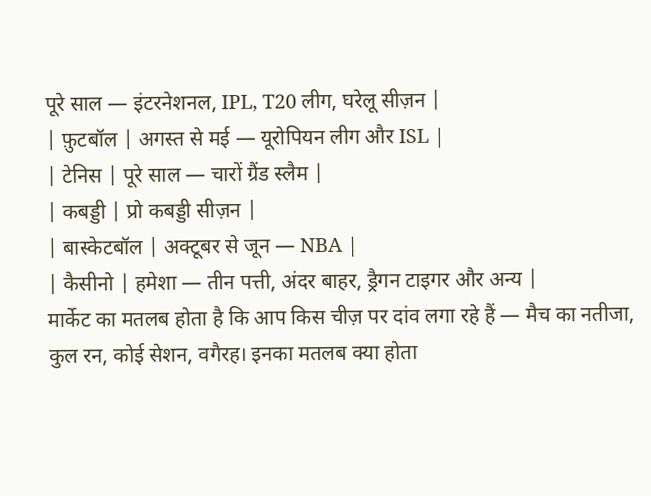पूरे साल — इंटरनेशनल, IPL, T20 लीग, घरेलू सीज़न |
| फ़ुटबॉल | अगस्त से मई — यूरोपियन लीग और ISL |
| टेनिस | पूरे साल — चारों ग्रैंड स्लैम |
| कबड्डी | प्रो कबड्डी सीज़न |
| बास्केटबॉल | अक्टूबर से जून — NBA |
| कैसीनो | हमेशा — तीन पत्ती, अंदर बाहर, ड्रैगन टाइगर और अन्य |
मार्केट का मतलब होता है कि आप किस चीज़ पर दांव लगा रहे हैं — मैच का नतीजा, कुल रन, कोई सेशन, वगैरह। इनका मतलब क्या होता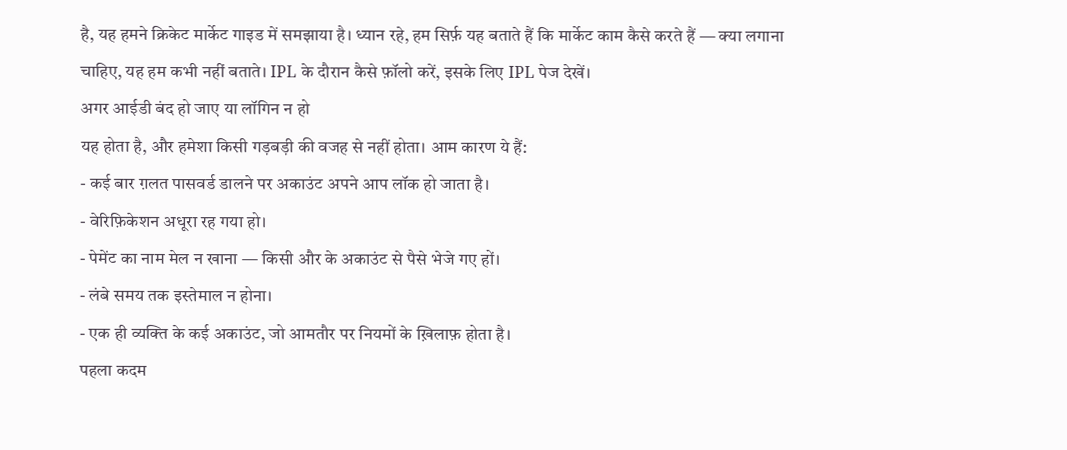है, यह हमने क्रिकेट मार्केट गाइड में समझाया है। ध्यान रहे, हम सिर्फ़ यह बताते हैं कि मार्केट काम कैसे करते हैं — क्या लगाना चाहिए, यह हम कभी नहीं बताते। IPL के दौरान कैसे फ़ॉलो करें, इसके लिए IPL पेज देखें।
अगर आईडी बंद हो जाए या लॉगिन न हो
यह होता है, और हमेशा किसी गड़बड़ी की वजह से नहीं होता। आम कारण ये हैं:
- कई बार ग़लत पासवर्ड डालने पर अकाउंट अपने आप लॉक हो जाता है।
- वेरिफ़िकेशन अधूरा रह गया हो।
- पेमेंट का नाम मेल न खाना — किसी और के अकाउंट से पैसे भेजे गए हों।
- लंबे समय तक इस्तेमाल न होना।
- एक ही व्यक्ति के कई अकाउंट, जो आमतौर पर नियमों के ख़िलाफ़ होता है।
पहला कदम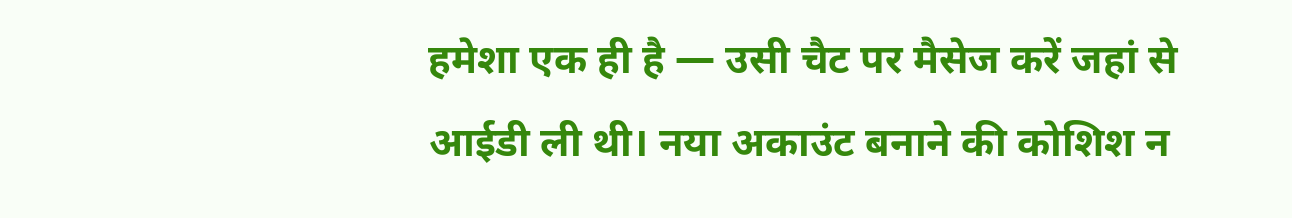हमेशा एक ही है — उसी चैट पर मैसेज करें जहां से आईडी ली थी। नया अकाउंट बनाने की कोशिश न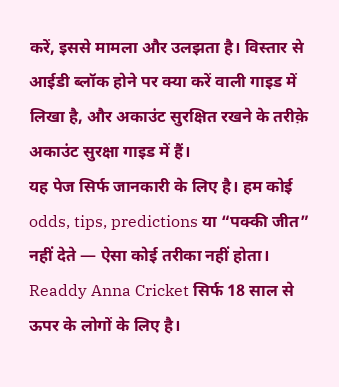करें, इससे मामला और उलझता है। विस्तार से आईडी ब्लॉक होने पर क्या करें वाली गाइड में लिखा है, और अकाउंट सुरक्षित रखने के तरीक़े अकाउंट सुरक्षा गाइड में हैं।
यह पेज सिर्फ जानकारी के लिए है। हम कोई odds, tips, predictions या “पक्की जीत” नहीं देते — ऐसा कोई तरीका नहीं होता। Readdy Anna Cricket सिर्फ 18 साल से ऊपर के लोगों के लिए है।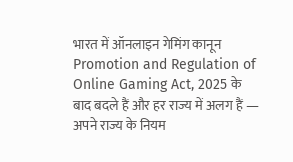भारत में ऑनलाइन गेमिंग कानून Promotion and Regulation of Online Gaming Act, 2025 के बाद बदले हैं और हर राज्य में अलग हैं — अपने राज्य के नियम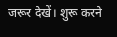जरूर देखें। शुरू करने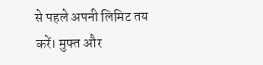से पहले अपनी लिमिट तय करें। मुफ्त और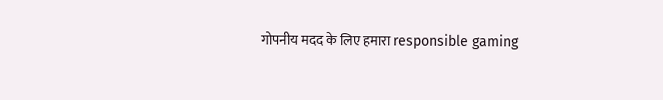गोपनीय मदद के लिए हमारा responsible gaming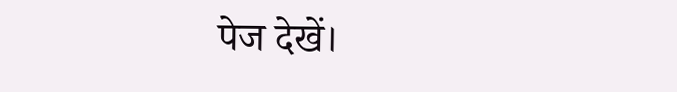पेज देखें।